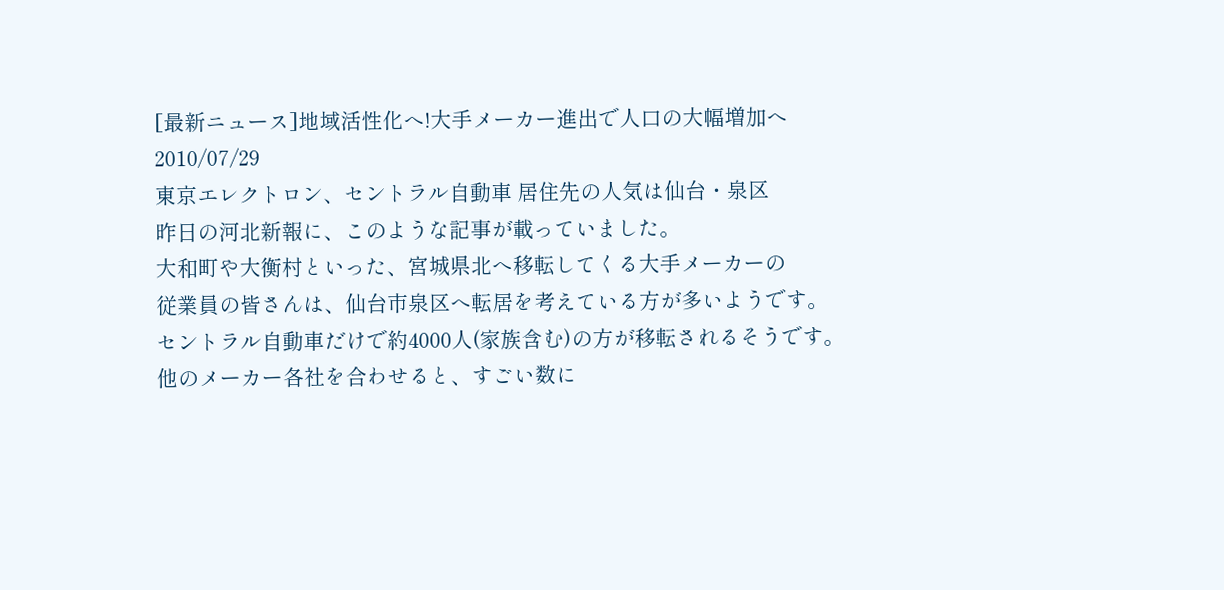[最新ニュース]地域活性化へ!大手メーカー進出で人口の大幅増加へ
2010/07/29
東京エレクトロン、セントラル自動車 居住先の人気は仙台・泉区
昨日の河北新報に、このような記事が載っていました。
大和町や大衡村といった、宮城県北へ移転してくる大手メーカーの
従業員の皆さんは、仙台市泉区へ転居を考えている方が多いようです。
セントラル自動車だけで約4000人(家族含む)の方が移転されるそうです。
他のメーカー各社を合わせると、すごい数に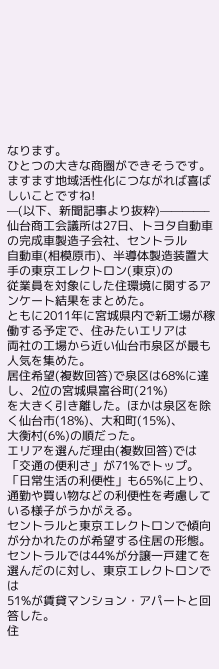なります。
ひとつの大きな商圏ができそうです。
ますます地域活性化につながれば喜ばしいことですね!
—(以下、新聞記事より抜粋)————–
仙台商工会議所は27日、トヨタ自動車の完成車製造子会社、セントラル
自動車(相模原市)、半導体製造装置大手の東京エレクトロン(東京)の
従業員を対象にした住環境に関するアンケート結果をまとめた。
ともに2011年に宮城県内で新工場が稼働する予定で、住みたいエリアは
両社の工場から近い仙台市泉区が最も人気を集めた。
居住希望(複数回答)で泉区は68%に達し、2位の宮城県富谷町(21%)
を大きく引き離した。ほかは泉区を除く仙台市(18%)、大和町(15%)、
大衡村(6%)の順だった。
エリアを選んだ理由(複数回答)では「交通の便利さ」が71%でトップ。
「日常生活の利便性」も65%に上り、通勤や買い物などの利便性を考慮して
いる様子がうかがえる。
セントラルと東京エレクトロンで傾向が分かれたのが希望する住居の形態。
セントラルでは44%が分譲一戸建てを選んだのに対し、東京エレクトロンでは
51%が賃貸マンション・アパートと回答した。
住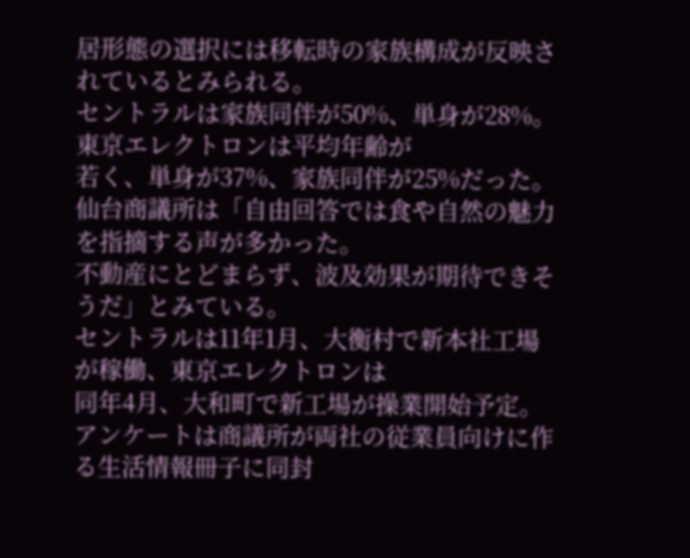居形態の選択には移転時の家族構成が反映されているとみられる。
セントラルは家族同伴が50%、単身が28%。東京エレクトロンは平均年齢が
若く、単身が37%、家族同伴が25%だった。
仙台商議所は「自由回答では食や自然の魅力を指摘する声が多かった。
不動産にとどまらず、波及効果が期待できそうだ」とみている。
セントラルは11年1月、大衡村で新本社工場が稼働、東京エレクトロンは
同年4月、大和町で新工場が操業開始予定。
アンケートは商議所が両社の従業員向けに作る生活情報冊子に同封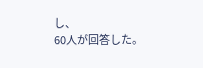し、
60人が回答した。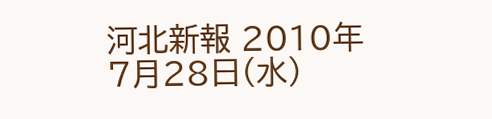河北新報 2010年7月28日(水)